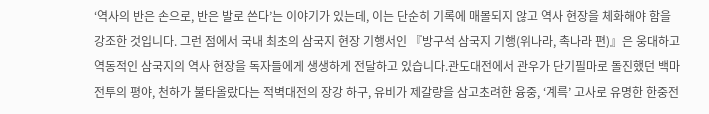‘역사의 반은 손으로, 반은 발로 쓴다’는 이야기가 있는데, 이는 단순히 기록에 매몰되지 않고 역사 현장을 체화해야 함을 강조한 것입니다. 그런 점에서 국내 최초의 삼국지 현장 기행서인 『방구석 삼국지 기행(위나라, 촉나라 편)』은 웅대하고 역동적인 삼국지의 역사 현장을 독자들에게 생생하게 전달하고 있습니다.관도대전에서 관우가 단기필마로 돌진했던 백마전투의 평야, 천하가 불타올랐다는 적벽대전의 장강 하구, 유비가 제갈량을 삼고초려한 융중, ‘계륵’ 고사로 유명한 한중전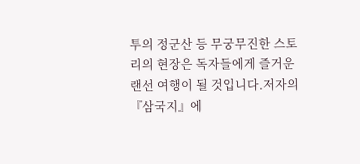투의 정군산 등 무궁무진한 스토리의 현장은 독자들에게 즐거운 랜선 여행이 될 것입니다.저자의 『삼국지』에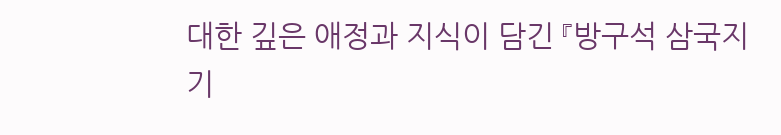대한 깊은 애정과 지식이 담긴 『방구석 삼국지 기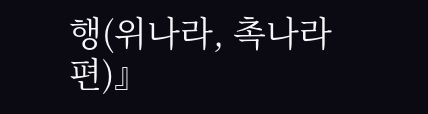행(위나라, 촉나라 편)』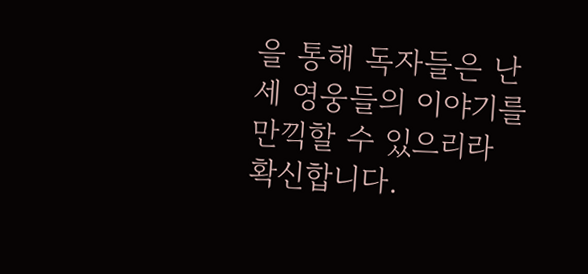을 통해 독자들은 난세 영웅들의 이야기를 만끽할 수 있으리라 확신합니다.